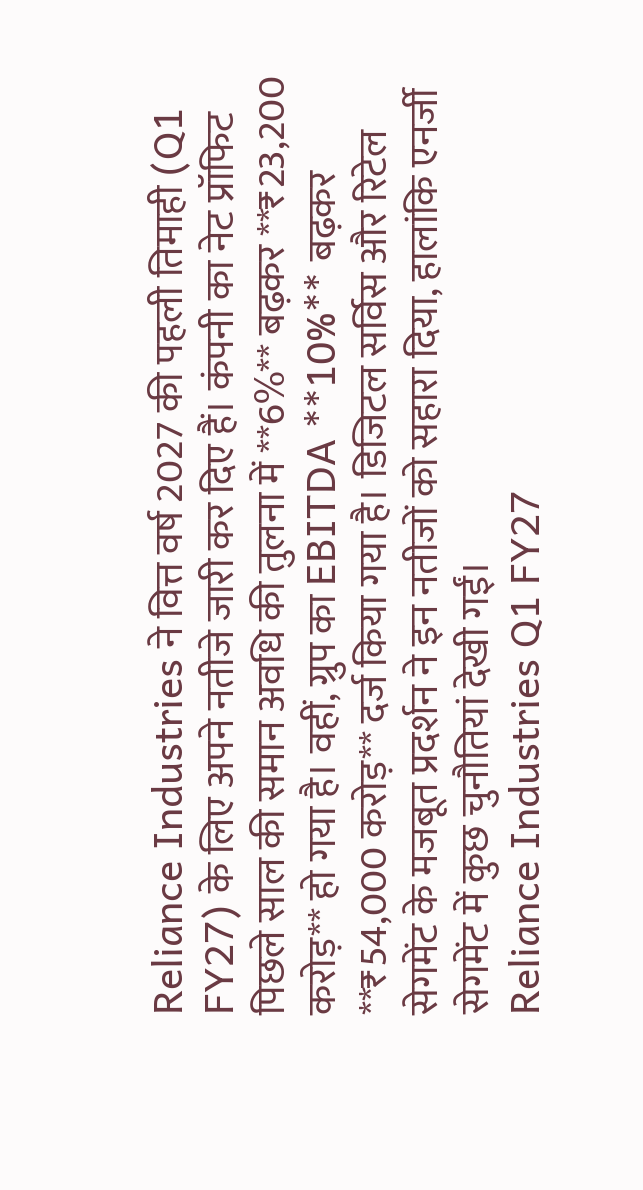Reliance Industries ने वित्त वर्ष 2027 की पहली तिमाही (Q1 FY27) के लिए अपने नतीजे जारी कर दिए हैं। कंपनी का नेट प्रॉफिट पिछले साल की समान अवधि की तुलना में **6%** बढ़कर **₹23,200 करोड़** हो गया है। वहीं, ग्रुप का EBITDA **10%** बढ़कर **₹54,000 करोड़** दर्ज किया गया है। डिजिटल सर्विस और रिटेल सेगमेंट के मजबूत प्रदर्शन ने इन नतीजों को सहारा दिया, हालांकि एनर्जी सेगमेंट में कुछ चुनौतियां देखी गईं।
Reliance Industries Q1 FY27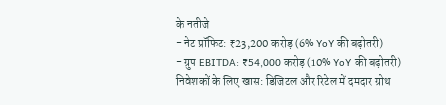के नतीजे
- नेट प्रॉफिट: ₹23,200 करोड़ (6% YoY की बढ़ोतरी)
- ग्रुप EBITDA: ₹54,000 करोड़ (10% YoY की बढ़ोतरी)
निवेशकों के लिए खास: डिजिटल और रिटेल में दमदार ग्रोथ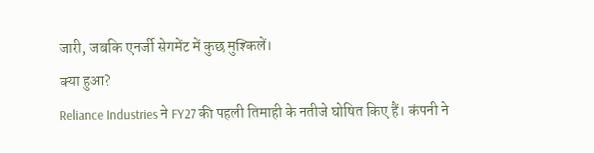जारी, जबकि एनर्जी सेगमेंट में कुछ मुश्किलें।
क्या हुआ?
Reliance Industries ने FY27 की पहली तिमाही के नतीजे घोषित किए हैं। कंपनी ने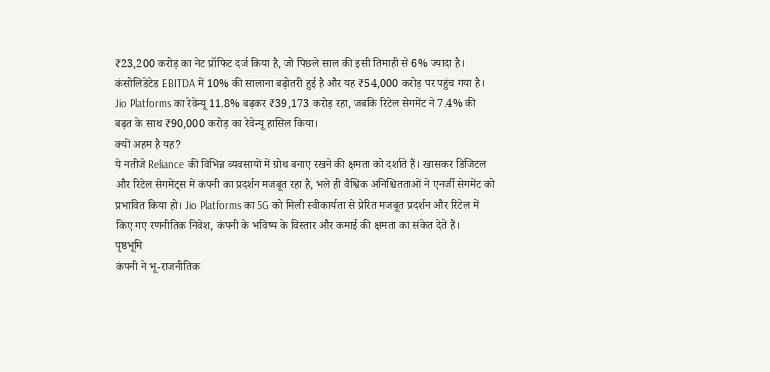₹23,200 करोड़ का नेट प्रॉफिट दर्ज किया है, जो पिछले साल की इसी तिमाही से 6% ज्यादा है। कंसोलिडेटेड EBITDA में 10% की सालाना बढ़ोतरी हुई है और यह ₹54,000 करोड़ पर पहुंच गया है। Jio Platforms का रेवेन्यू 11.8% बढ़कर ₹39,173 करोड़ रहा, जबकि रिटेल सेगमेंट ने 7.4% की बढ़त के साथ ₹90,000 करोड़ का रेवेन्यू हासिल किया।
क्यों अहम है यह?
ये नतीजे Reliance की विभिन्न व्यवसायों में ग्रोथ बनाए रखने की क्षमता को दर्शाते हैं। खासकर डिजिटल और रिटेल सेगमेंट्स में कंपनी का प्रदर्शन मजबूत रहा है, भले ही वैश्विक अनिश्चितताओं ने एनर्जी सेगमेंट को प्रभावित किया हो। Jio Platforms का 5G को मिली स्वीकार्यता से प्रेरित मजबूत प्रदर्शन और रिटेल में किए गए रणनीतिक निवेश, कंपनी के भविष्य के विस्तार और कमाई की क्षमता का संकेत देते हैं।
पृष्ठभूमि
कंपनी ने भू-राजनीतिक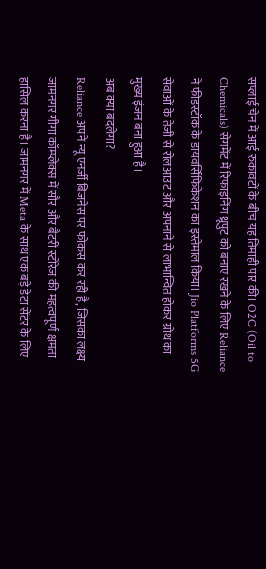सप्लाई चेन में आई रुकावटों के बीच यह तिमाही पार की। O2C (Oil to Chemicals) सेगमेंट में रिफाइनिंग थ्रूपुट को बनाए रखने के लिए Reliance ने फीडस्टॉक के डायवर्सिफिकेशन का इस्तेमाल किया। Jio Platforms 5G सेवाओं के तेजी से रोलआउट और अपनाने से लाभान्वित होकर ग्रोथ का मुख्य इंजन बना हुआ है।
अब क्या बदलेगा?
Reliance अपने न्यू एनर्जी बिजनेस पर फोकस कर रही है, जिसका लक्ष्य जामनगर गीगा कॉम्प्लेक्स में सौर और बैटरी स्टोरेज की महत्वपूर्ण क्षमता हासिल करना है। जामनगर में Meta के साथ एक बड़े डेटा सेंटर के लिए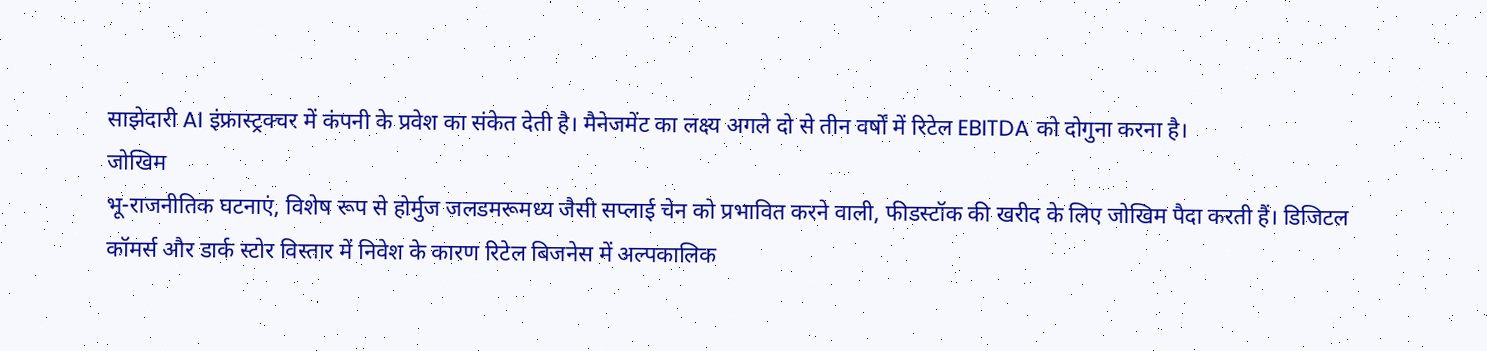साझेदारी AI इंफ्रास्ट्रक्चर में कंपनी के प्रवेश का संकेत देती है। मैनेजमेंट का लक्ष्य अगले दो से तीन वर्षों में रिटेल EBITDA को दोगुना करना है।
जोखिम
भू-राजनीतिक घटनाएं, विशेष रूप से होर्मुज जलडमरूमध्य जैसी सप्लाई चेन को प्रभावित करने वाली, फीडस्टॉक की खरीद के लिए जोखिम पैदा करती हैं। डिजिटल कॉमर्स और डार्क स्टोर विस्तार में निवेश के कारण रिटेल बिजनेस में अल्पकालिक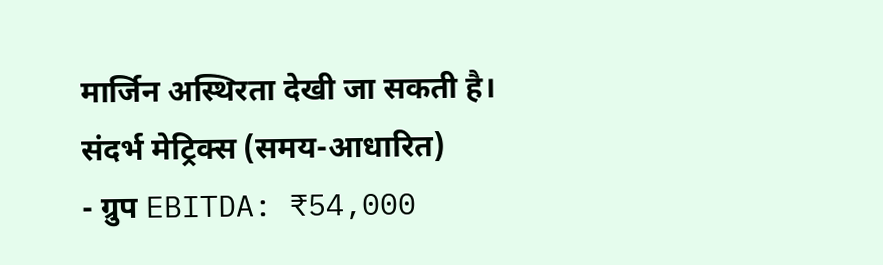मार्जिन अस्थिरता देखी जा सकती है।
संदर्भ मेट्रिक्स (समय-आधारित)
- ग्रुप EBITDA: ₹54,000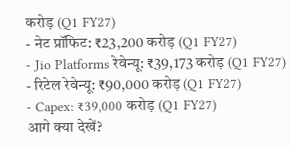करोड़ (Q1 FY27)
- नेट प्रॉफिट: ₹23,200 करोड़ (Q1 FY27)
- Jio Platforms रेवेन्यू: ₹39,173 करोड़ (Q1 FY27)
- रिटेल रेवेन्यू: ₹90,000 करोड़ (Q1 FY27)
- Capex: ₹39,000 करोड़ (Q1 FY27)
आगे क्या देखें?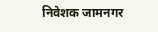निवेशक जामनगर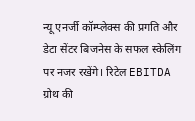न्यू एनर्जी कॉम्प्लेक्स की प्रगति और डेटा सेंटर बिजनेस के सफल स्केलिंग पर नजर रखेंगे। रिटेल EBITDA ग्रोथ की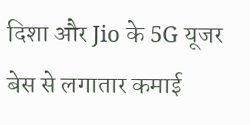दिशा और Jio के 5G यूजर बेस से लगातार कमाई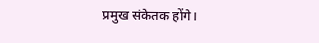प्रमुख संकेतक होंगे।